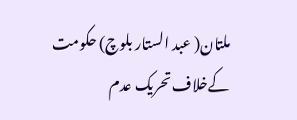ملتان( عبد الستار بلوچ) حکومت کےخلاف تحریک عدم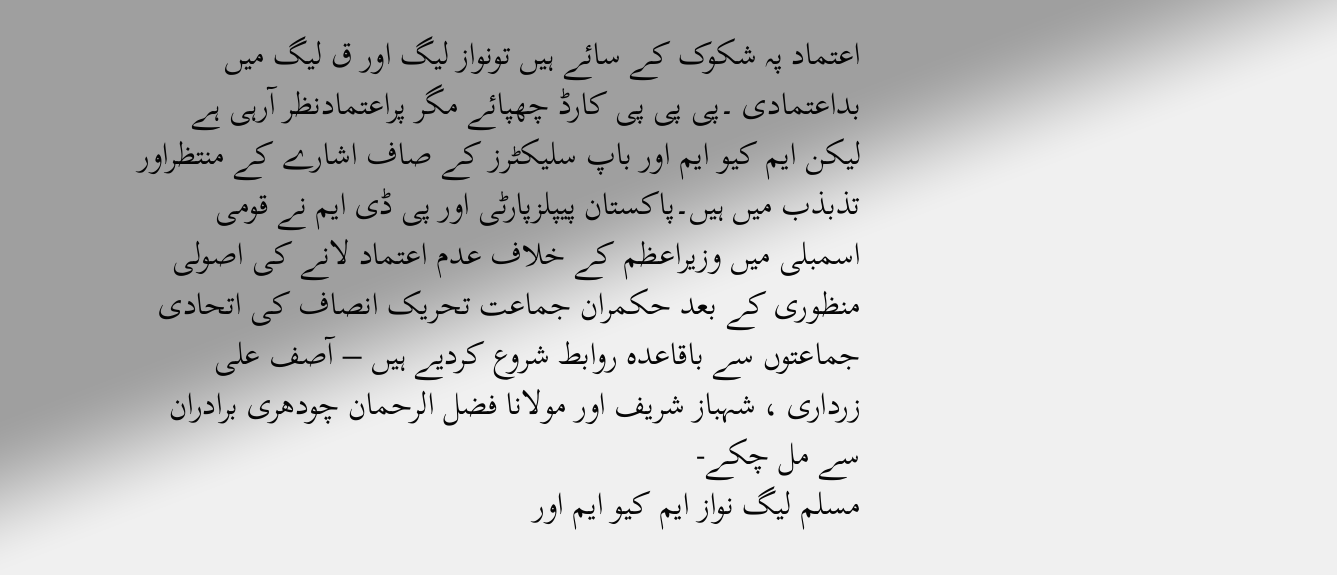اعتماد پہ شکوک کے سائے ہیں تونواز لیگ اور ق لیگ میں بداعتمادی ۔پی پی پی کارڈ چھپائے مگر پراعتمادنظر آرہی ہے لیکن ایم کیو ایم اور باپ سلیکٹرز کے صاف اشارے کے منتظراور تذبذب میں ہیں۔پاکستان پیپلزپارٹی اور پی ڈی ایم نے قومی اسمبلی میں وزیراعظم کے خلاف عدم اعتماد لانے کی اصولی منظوری کے بعد حکمران جماعت تحریک انصاف کی اتحادی جماعتوں سے باقاعدہ روابط شروع کردیے ہیں – آصف علی زرداری ، شہباز شریف اور مولانا فضل الرحمان چودھری برادران سے مل چکے-
مسلم لیگ نواز ایم کیو ایم اور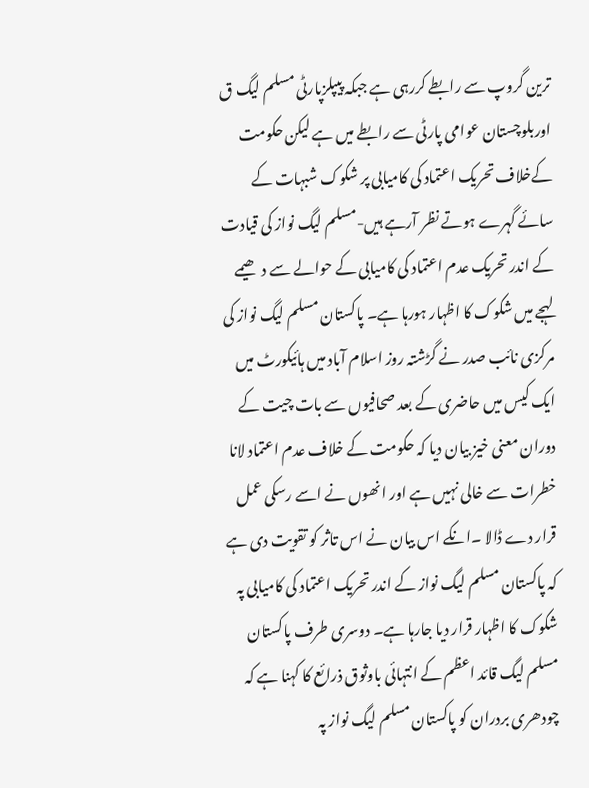ترین گروپ سے رابطے کررہی ہے جبکہ پیپلزپارٹی مسلم لیگ ق اوربلوچستان عوامی پارٹی سے رابطے میں ہے لیکن حکومت کےخلاف تحریک اعتماد کی کامیابی پر شکوک شبہات کے سائے گہرے ہوتے نظر آرہے ہیں-مسلم لیگ نواز کی قیادت کے اندر تحریک عدم اعتماد کی کامیابی کے حوالے سے دھیمے لہجے میں شکوک کا اظہار ہورہا ہے۔ پاکستان مسلم لیگ نواز کی مرکزی نائب صدر نے گڑشتہ روز اسلام آباد میں ہائیکورٹ میں ایک کیس میں حاضری کے بعد صحافیوں سے بات چیت کے دوران معنی خیز بیان دیا کہ حکومت کے خلاف عدم اعتماد لانا خطرات سے خالی نہیں ہے اور انھوں نے اسے رسکی عمل قرار دے ڈالا ۔انکے اس بیان نے اس تاثر کو تقویت دی ہے کہ پاکستان مسلم لیگ نواز کے اندر تحریک اعتماد کی کامیابی پہ شکوک کا اظہار قرار دیا جارہا ہے۔ دوسری طرف پاکستان مسلم لیگ قائد اعظم کے انتہائی باوثوق ذرائع کا کہنا ہے کہ چودھری بردران کو پاکستان مسلم لیگ نواز پہ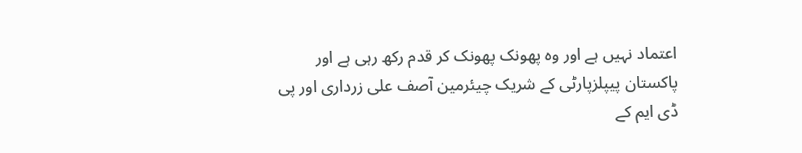اعتماد نہیں ہے اور وہ پھونک پھونک کر قدم رکھ رہی ہے اور پاکستان پیپلزپارٹی کے شریک چیئرمین آصف علی زرداری اور پی ڈی ایم کے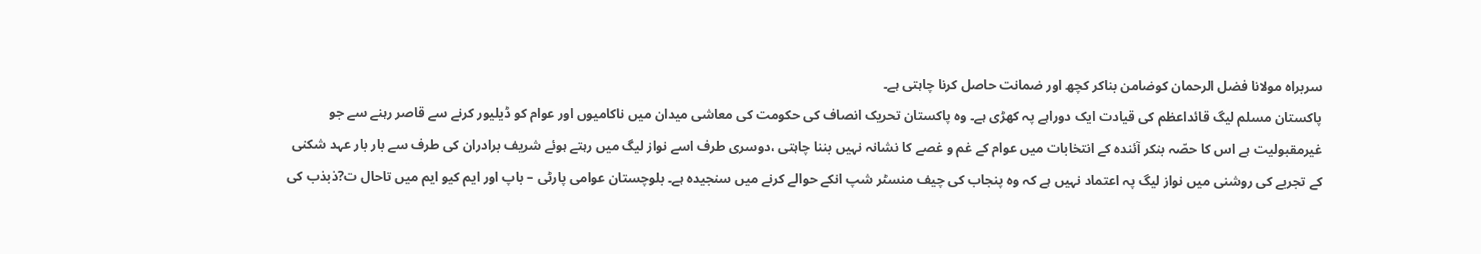سربراہ مولانا فضل الرحمان کوضامن بناکر کچھ اور ضمانت حاصل کرنا چاہتی ہے۔
پاکستان مسلم لیگ قائداعظم کی قیادت ایک دوراہے پہ کھڑی ہے۔ وہ پاکستان تحریک انصاف کی حکومت کی معاشی میدان میں ناکامیوں اور عوام کو ڈیلیور کرنے سے قاصر رہنے سے جو غیرمقبولیت ہے اس کا حصّہ بنکر آئندہ کے انتخابات میں عوام کے غم و غصے کا نشانہ نہیں بننا چاہتی ،دوسری طرف اسے نواز لیگ میں رہتے ہوئے شریف برادران کی طرف سے بار بار عہد شکنی کے تجربے کی روشنی میں نواز لیگ پہ اعتماد نہیں ہے کہ وہ پنجاب کی چیف منسٹر شپ انکے حوالے کرنے میں سنجیدہ ہے۔ بلوچستان عوامی پارٹی – باپ اور ایم کیو ایم میں تاحال ت?ذبذب کی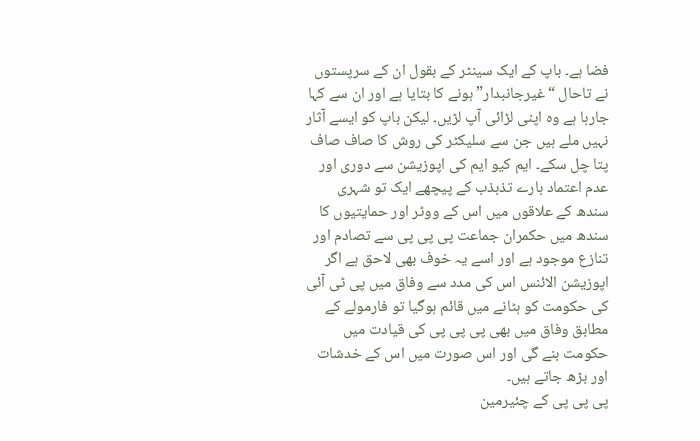فضا ہے۔ باپ کے ایک سینٹر کے بقول ان کے سرپستوں نے تاحال “غیرجانبدار” ہونے کا بتایا ہے اور ان سے کہا جارہا ہے وہ اپنی لڑائی آپ لڑیں۔ لیکن باپ کو ایسے آثار نہیں ملے ہیں جن سے سلیکٹر کی روش کا صاف صاف پتا چل سکے۔ ایم کیو ایم کی اپوزیشن سے دوری اور عدم اعتماد بارے تذبذب کے پیچھے ایک تو شہری سندھ کے علاقوں میں اس کے ووٹر اور حمایتیوں کا سندھ میں حکمران جماعت پی پی پی سے تصادم اور تنازع موجود ہے اور اسے یہ خوف بھی لاحق ہے اگر اپوزیشن الائنس اس کی مدد سے وفاق میں پی ٹی آئی کی حکومت کو ہٹانے میں قائم ہوگیا تو فارمولے کے مطابق وفاق میں بھی پی پی پی کی قیادت میں حکومت بنے گی اور اس صورت میں اس کے خدشات اور بڑھ جاتے ہیں۔
پی پی پی کے چئیرمین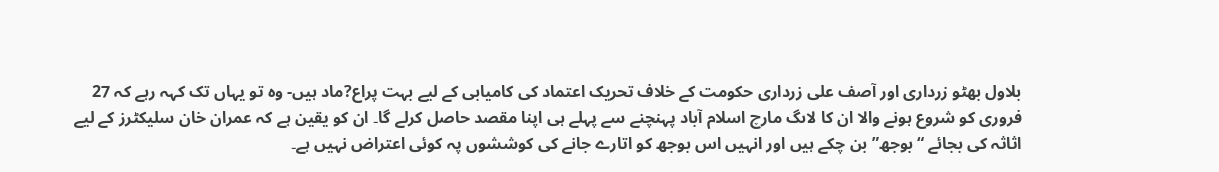بلاول بھٹو زرداری اور آصف علی زرداری حکومت کے خلاف تحریک اعتماد کی کامیابی کے لیے بہت پراع?ماد ہیں- وہ تو یہاں تک کہہ رہے کہ 27 فروری کو شروع ہونے والا ان کا لاںگ مارچ اسلام آباد پہنچنے سے پہلے ہی اپنا مقصد حاصل کرلے گا۔ ان کو یقین ہے کہ عمران خان سلیکٹرز کے لیے اثاثہ کی بجائے “بوجھ” بن چکے ہیں اور انہیں اس بوجھ کو اتارے جانے کی کوششوں پہ کوئی اعتراض نہیں ہے۔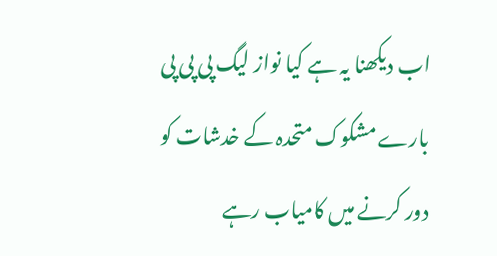اب دیکھنا یہ ہے کیا نواز لیگ پی پی پی بارے مشکوک متحدہ کے خدشات کو دور کرنے میں کامیاب رہے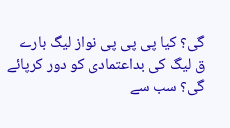گی؟ کیا پی پی پی نواز لیگ بارے ق لیگ کی بداعتمادی کو دور کرپائے گی؟ سب سے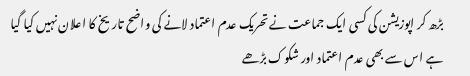بڑھ کر اپوزیشن کی کسی ایک جماعت نے تحریک عدم اعتماد لانے کی واضح تاریخ کا اعلان نہیں کیا گیا ہے اس سے بھی عدم اعتماد اور شکوک بڑھے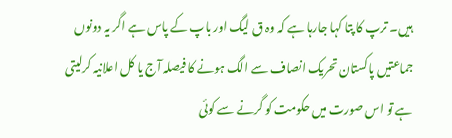ہیں۔ ترپ کا پتا کہا جارہا ہے کہ وہ ق لیگ اور باپ کے پاس ہے اگر یہ دونوں جماعتیں پاکستان تحریک انصاف سے الگ ہونے کا فیصلہ آج یا کل اعلانیہ کرلیتی ہے تو اس صورت میں حکومت کو گرنے سے کوئی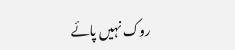روک نہیں پائے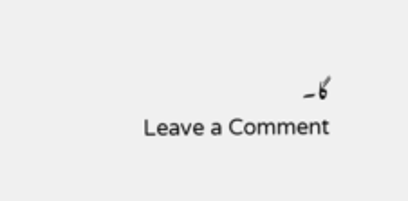گا۔
Leave a Comment